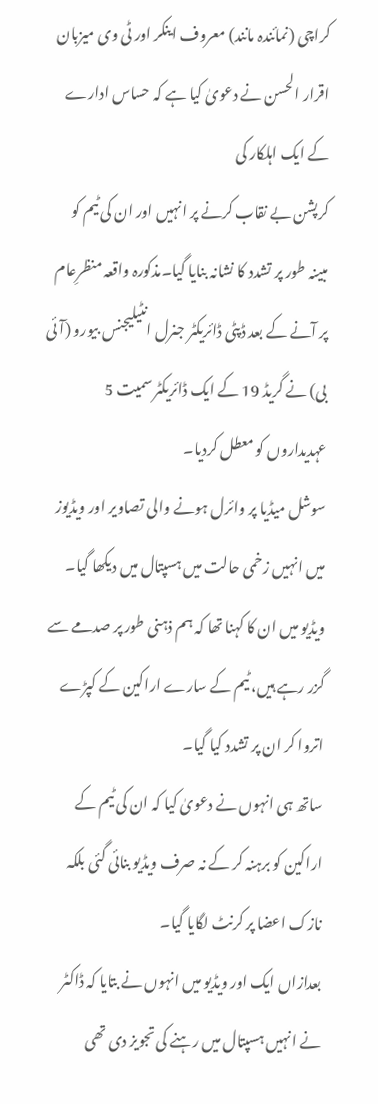کراچی (نمائندہ مانند) معروف اینکر اور ٹی وی میزبان اقرار الحسن نے دعویٰ کیا ہے کہ حساس ادارے کے ایک اہلکار کی
کرپشن بے نقاب کرنے پر انہیں اور ان کی ٹیم کو مبینہ طور پر تشدد کا نشانہ بنایا گیا۔مذکورہ واقعہ منظرِعام پر آنے کے بعد ڈپٹی ڈائریکٹر جنرل انٹیلیجنس بیورو (آئی بی) نے گریڈ 19 کے ایک ڈائریکٹر سمیت 5 عہدیداروں کو معطل کردیا۔
سوشل میڈیا پر وائرل ہونے والی تصاویر اور ویڈیوز میں انہیں زخمی حالت میں ہسپتال میں دیکھا گیا۔
ویڈیو میں ان کا کہنا تھا کہ ہم ذہنی طور پر صدمے سے گزر رہے ہیں، ٹیم کے سارے اراکین کے کپڑے اتروا کر ان پر تشدد کیا گیا۔
ساتھ ہی انہوں نے دعویٰ کیا کہ ان کی ٹیم کے اراکین کو برہنہ کر کے نہ صرف ویڈیو بنائی گئی بلکہ نازک اعضا پر کرنٹ لگایا گیا۔
بعدازاں ایک اور ویڈیو میں انہوں نے بتایا کہ ڈاکٹر نے انہیں ہسپتال میں رہنے کی تجویز دی تھی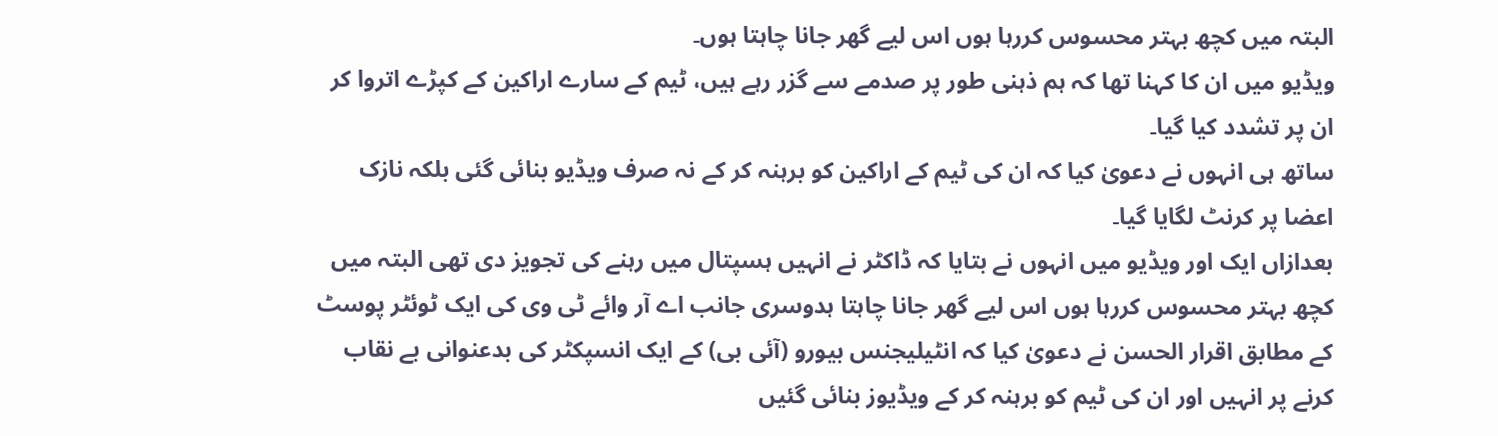البتہ میں کچھ بہتر محسوس کررہا ہوں اس لیے گھر جانا چاہتا ہوں۔
ویڈیو میں ان کا کہنا تھا کہ ہم ذہنی طور پر صدمے سے گزر رہے ہیں، ٹیم کے سارے اراکین کے کپڑے اتروا کر ان پر تشدد کیا گیا۔
ساتھ ہی انہوں نے دعویٰ کیا کہ ان کی ٹیم کے اراکین کو برہنہ کر کے نہ صرف ویڈیو بنائی گئی بلکہ نازک اعضا پر کرنٹ لگایا گیا۔
بعدازاں ایک اور ویڈیو میں انہوں نے بتایا کہ ڈاکٹر نے انہیں ہسپتال میں رہنے کی تجویز دی تھی البتہ میں کچھ بہتر محسوس کررہا ہوں اس لیے گھر جانا چاہتا ہدوسری جانب اے آر وائے ٹی وی کی ایک ٹوئٹر پوسٹ کے مطابق اقرار الحسن نے دعویٰ کیا کہ انٹیلیجنس بیورو (آئی بی) کے ایک انسپکٹر کی بدعنوانی بے نقاب کرنے پر انہیں اور ان کی ٹیم کو برہنہ کر کے ویڈیوز بنائی گئیں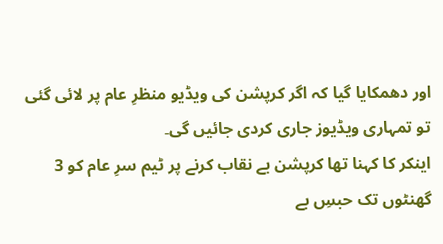اور دھمکایا گیا کہ اگر کرپشن کی ویڈیو منظرِ عام پر لائی گئی تو تمہاری ویڈیوز جاری کردی جائیں گی۔
اینکر کا کہنا تھا کرپشن بے نقاب کرنے پر ٹیم سرِ عام کو 3 گھنٹوں تک حبسِ بے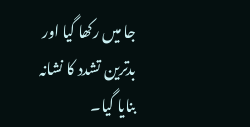جا میں رکھا گیا اور بدترین تشدد کا نشانہ بنایا گیا۔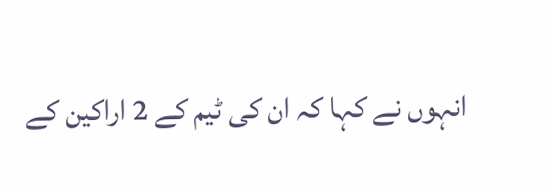انہوں نے کہا کہ ان کی ٹیم کے 2 اراکین کے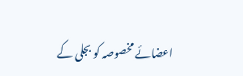اعضائے مخصوصہ کو بجلی کے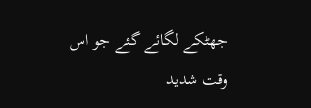جھٹکے لگائے گئے جو اس وقت شدید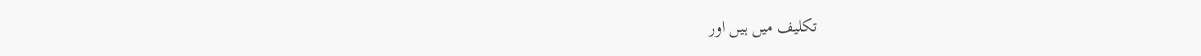تکلیف میں ہیں اور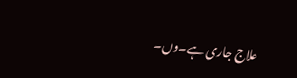علاج جاری ہے۔وں۔